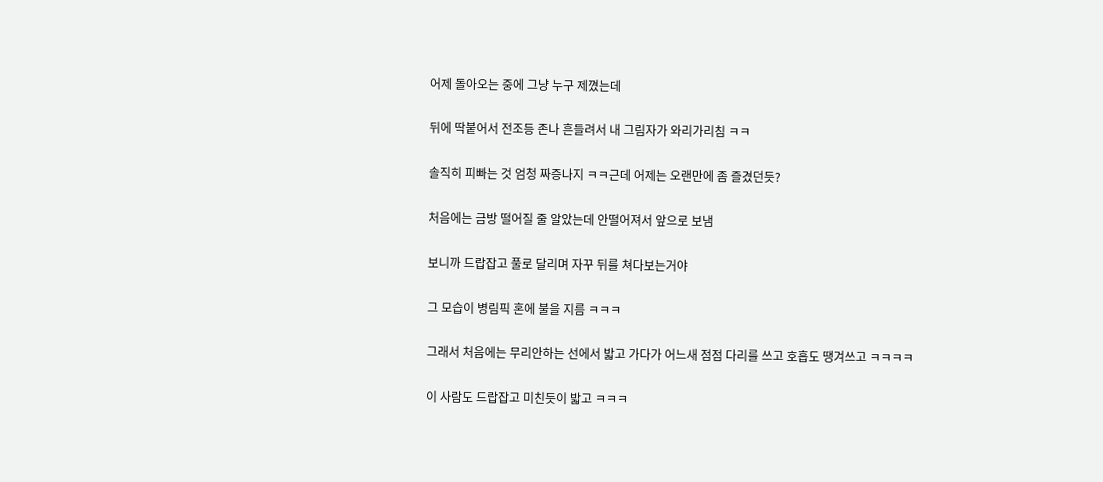어제 돌아오는 중에 그냥 누구 제꼈는데

뒤에 딱붙어서 전조등 존나 흔들려서 내 그림자가 와리가리침 ㅋㅋ

솔직히 피빠는 것 엄청 짜증나지 ㅋㅋ근데 어제는 오랜만에 좀 즐겼던듯?

처음에는 금방 떨어질 줄 알았는데 안떨어져서 앞으로 보냄

보니까 드랍잡고 풀로 달리며 자꾸 뒤를 쳐다보는거야

그 모습이 병림픽 혼에 불을 지름 ㅋㅋㅋ

그래서 처음에는 무리안하는 선에서 밟고 가다가 어느새 점점 다리를 쓰고 호흡도 땡겨쓰고 ㅋㅋㅋㅋ

이 사람도 드랍잡고 미친듯이 밟고 ㅋㅋㅋ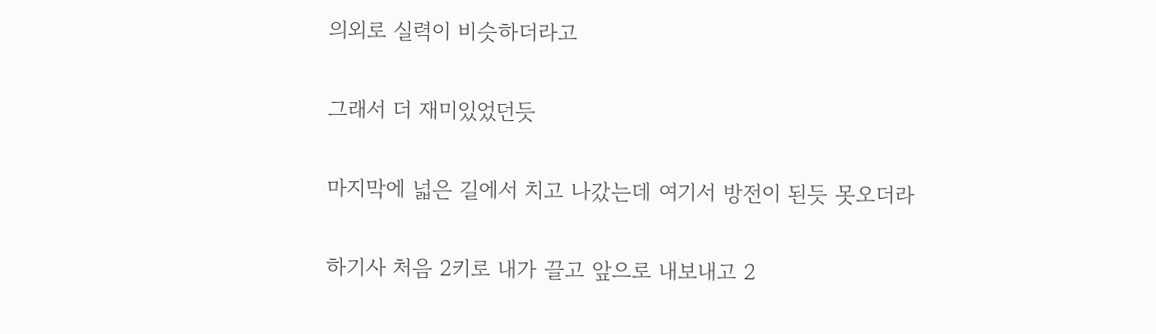의외로 실력이 비슷하더라고

그래서 더 재미있었던듯

마지막에 넓은 길에서 치고 나갔는데 여기서 방전이 된듯 못오더라

하기사 처음 2키로 내가 끌고 앞으로 내보내고 2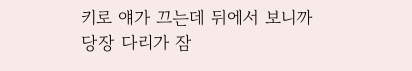키로 얘가 끄는데 뒤에서 보니까 당장 다리가 잠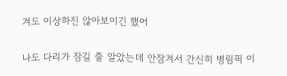겨도 이상하진 않아보이긴 했어

나도 다리가 잠길 줄 알았는데 안잠겨서 간신히 병림픽 이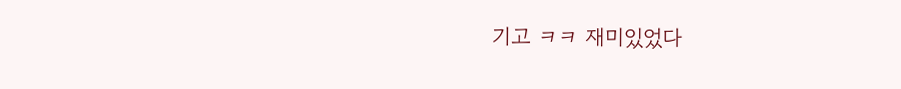기고 ㅋㅋ 재미있었다